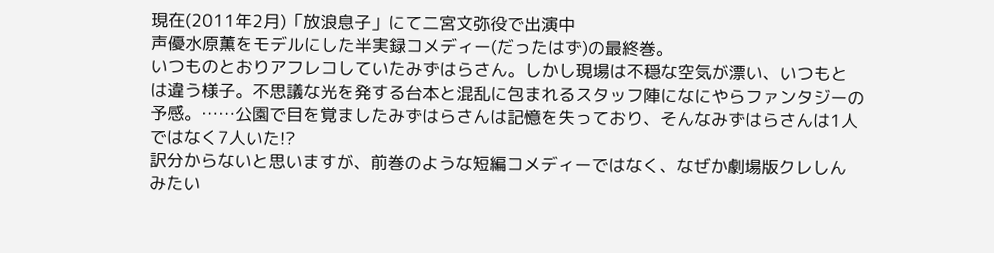現在(2011年2月)「放浪息子」にて二宮文弥役で出演中
声優水原薫をモデルにした半実録コメディー(だったはず)の最終巻。
いつものとおりアフレコしていたみずはらさん。しかし現場は不穏な空気が漂い、いつもと
は違う様子。不思議な光を発する台本と混乱に包まれるスタッフ陣になにやらファンタジーの
予感。……公園で目を覚ましたみずはらさんは記憶を失っており、そんなみずはらさんは1人
ではなく7人いた!?
訳分からないと思いますが、前巻のような短編コメディーではなく、なぜか劇場版クレしん
みたい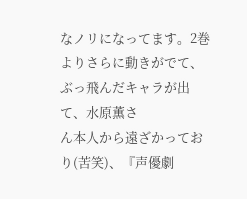なノリになってます。2巻よりさらに動きがでて、ぶっ飛んだキャラが出て、水原薫さ
ん本人から遠ざかっており(苦笑)、『声優劇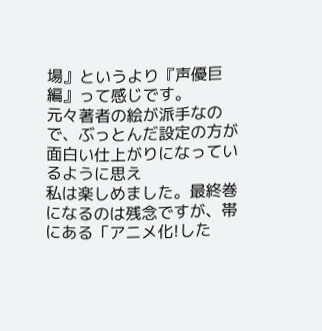場』というより『声優巨編』って感じです。
元々著者の絵が派手なので、ぶっとんだ設定の方が面白い仕上がりになっているように思え
私は楽しめました。最終巻になるのは残念ですが、帯にある「アニメ化!した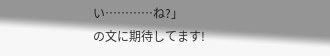い…………ね?」
の文に期待してます!